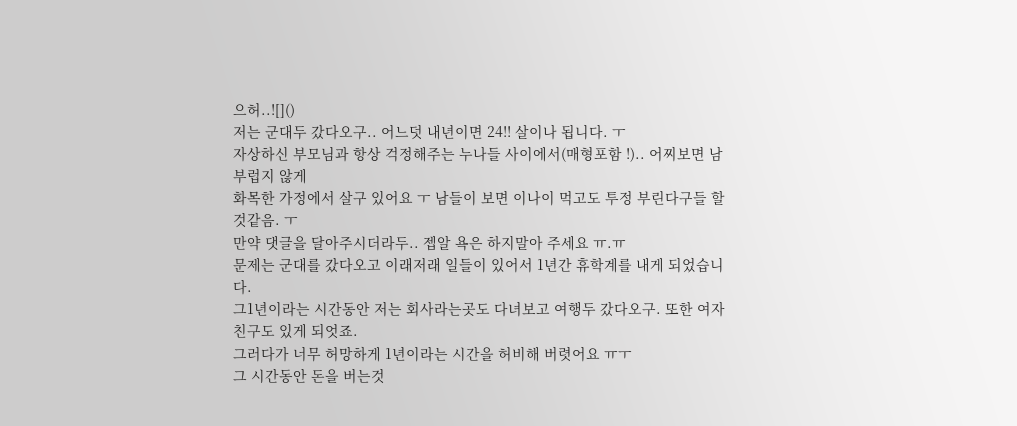으허..![]()
저는 군대두 갔다오구.. 어느덧 내년이면 24!! 살이나 됩니다. ㅜ
자상하신 부모님과 항상 걱정해주는 누나들 사이에서(매형포함 !).. 어찌보면 남부럽지 않게
화목한 가정에서 살구 있어요 ㅜ 남들이 보면 이나이 먹고도 투정 부린다구들 할것같음. ㅜ
만약 댓글을 달아주시더라두.. 젭알 욕은 하지말아 주세요 ㅠ.ㅠ
문제는 군대를 갔다오고 이래저래 일들이 있어서 1년간 휴학계를 내게 되었습니다.
그1년이라는 시간동안 저는 회사라는곳도 다녀보고 여행두 갔다오구. 또한 여자친구도 있게 되엇죠.
그러다가 너무 허망하게 1년이라는 시간을 허비해 버렷어요 ㅠㅜ
그 시간동안 돈을 버는것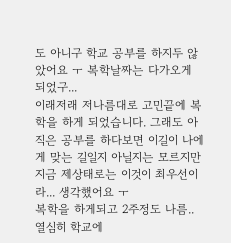도 아니구 학교 공부를 하지두 않았어요 ㅜ 복학날짜는 다가오게 되었구...
이래저래 저나름대로 고민끝에 복학을 하게 되었습니다. 그래도 아직은 공부를 하다보면 이길이 나에게 맞는 길일지 아닐지는 모르지만 지금 제상태로는 이것이 최우선이라... 생각했어요 ㅜ
복학을 하게되고 2주정도 나름..열심히 학교에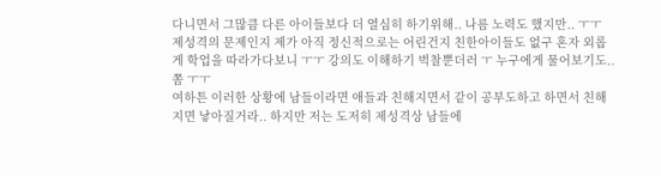다니면서 그많큼 다른 아이들보다 더 열심히 하기위해.. 나름 노력도 했지만.. ㅜㅜ
제성격의 문제인지 제가 아직 정신적으로는 어린건지 친한아이들도 없구 혼자 외롭게 학업을 따라가다보니 ㅜㅜ 강의도 이해하기 벅찰뿐더러 ㅜ 누구에게 물어보기도..쫌 ㅜㅜ
여하튼 이러한 상황에 남들이라면 애들과 친해지면서 같이 공부도하고 하면서 친해지면 낳아질거라.. 하지만 저는 도저히 제성격상 남들에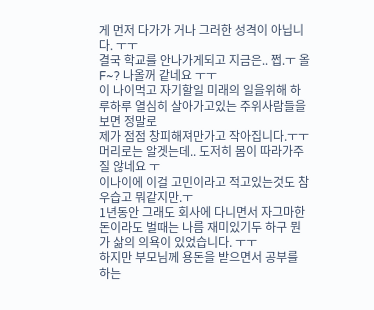게 먼저 다가가 거나 그러한 성격이 아닙니다. ㅜㅜ
결국 학교를 안나가게되고 지금은.. 쩝.ㅜ 올 F~? 나올꺼 같네요 ㅜㅜ
이 나이먹고 자기할일 미래의 일을위해 하루하루 열심히 살아가고있는 주위사람들을 보면 정말로
제가 점점 창피해져만가고 작아집니다.ㅜㅜ 머리로는 알겟는데.. 도저히 몸이 따라가주질 않네요 ㅜ
이나이에 이걸 고민이라고 적고있는것도 참 우습고 뭐같지만.ㅜ
1년동안 그래도 회사에 다니면서 자그마한 돈이라도 벌때는 나름 재미있기두 하구 뭔가 삶의 의욕이 있었습니다. ㅜㅜ
하지만 부모님께 용돈을 받으면서 공부를 하는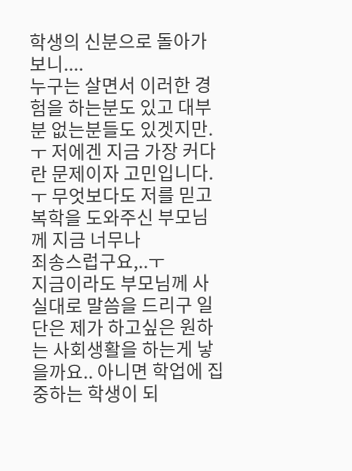학생의 신분으로 돌아가보니....
누구는 살면서 이러한 경험을 하는분도 있고 대부분 없는분들도 있겟지만. ㅜ 저에겐 지금 가장 커다란 문제이자 고민입니다. ㅜ 무엇보다도 저를 믿고 복학을 도와주신 부모님께 지금 너무나
죄송스럽구요,..ㅜ
지금이라도 부모님께 사실대로 말씀을 드리구 일단은 제가 하고싶은 원하는 사회생활을 하는게 낳을까요.. 아니면 학업에 집중하는 학생이 되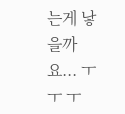는게 낳을까요... ㅜㅜ ㅜ